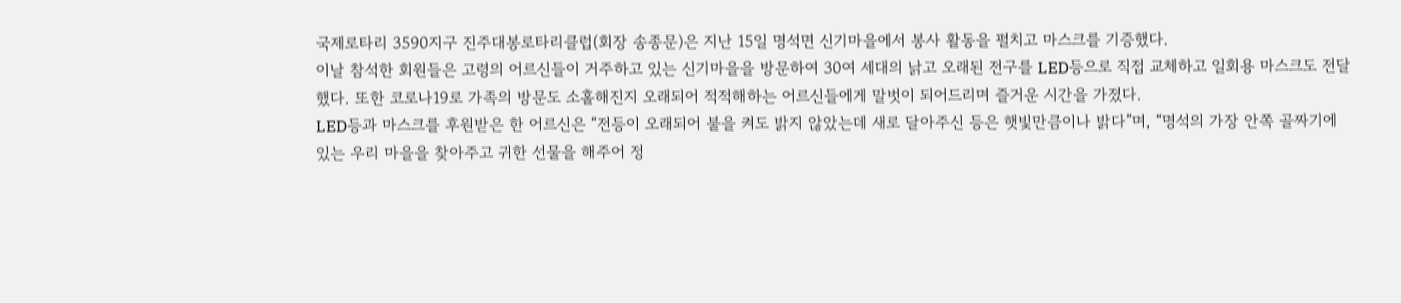국제로타리 3590지구 진주대봉로타리클럽(회장 송종문)은 지난 15일 명석면 신기마을에서 봉사 활동을 펼치고 마스크를 기증했다.
이날 참석한 회원들은 고령의 어르신들이 거주하고 있는 신기마을을 방문하여 30여 세대의 낡고 오래된 전구를 LED등으로 직접 교체하고 일회용 마스크도 전달했다. 또한 코로나19로 가족의 방문도 소홀해진지 오래되어 적적해하는 어르신들에게 말벗이 되어드리며 즐거운 시간을 가졌다.
LED등과 마스크를 후원받은 한 어르신은 “전등이 오래되어 불을 켜도 밝지 않았는데 새로 달아주신 등은 햇빛만큼이나 밝다”며, “명석의 가장 안쪽 골짜기에 있는 우리 마을을 찾아주고 귀한 선물을 해주어 정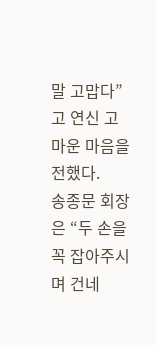말 고맙다”고 연신 고마운 마음을 전했다.
송종문 회장은 “두 손을 꼭 잡아주시며 건네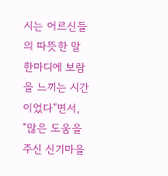시는 어르신들의 따뜻한 말 한마디에 보람을 느끼는 시간이었다”면서, “많은 도움을 주신 신기마을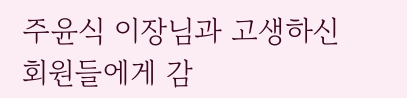주윤식 이장님과 고생하신 회원들에게 감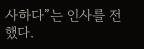사하다”는 인사를 전했다.